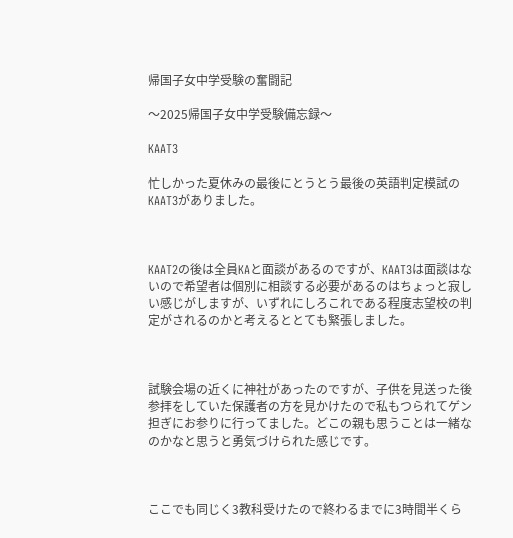帰国子女中学受験の奮闘記

〜2025帰国子女中学受験備忘録〜

KAAT3

忙しかった夏休みの最後にとうとう最後の英語判定模試のKAAT3がありました。



KAAT2の後は全員KAと面談があるのですが、KAAT3は面談はないので希望者は個別に相談する必要があるのはちょっと寂しい感じがしますが、いずれにしろこれである程度志望校の判定がされるのかと考えるととても緊張しました。



試験会場の近くに神社があったのですが、子供を見送った後参拝をしていた保護者の方を見かけたので私もつられてゲン担ぎにお参りに行ってました。どこの親も思うことは一緒なのかなと思うと勇気づけられた感じです。



ここでも同じく3教科受けたので終わるまでに3時間半くら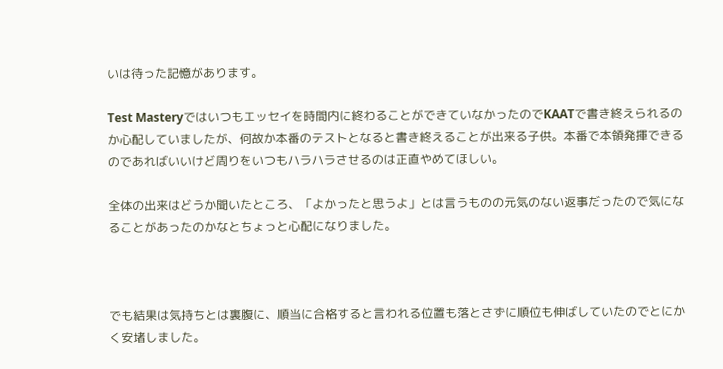いは待った記憶があります。

Test Masteryではいつもエッセイを時間内に終わることができていなかったのでKAATで書き終えられるのか心配していましたが、何故か本番のテストとなると書き終えることが出来る子供。本番で本領発揮できるのであればいいけど周りをいつもハラハラさせるのは正直やめてほしい。

全体の出来はどうか聞いたところ、「よかったと思うよ」とは言うものの元気のない返事だったので気になることがあったのかなとちょっと心配になりました。



でも結果は気持ちとは裏腹に、順当に合格すると言われる位置も落とさずに順位も伸ばしていたのでとにかく安堵しました。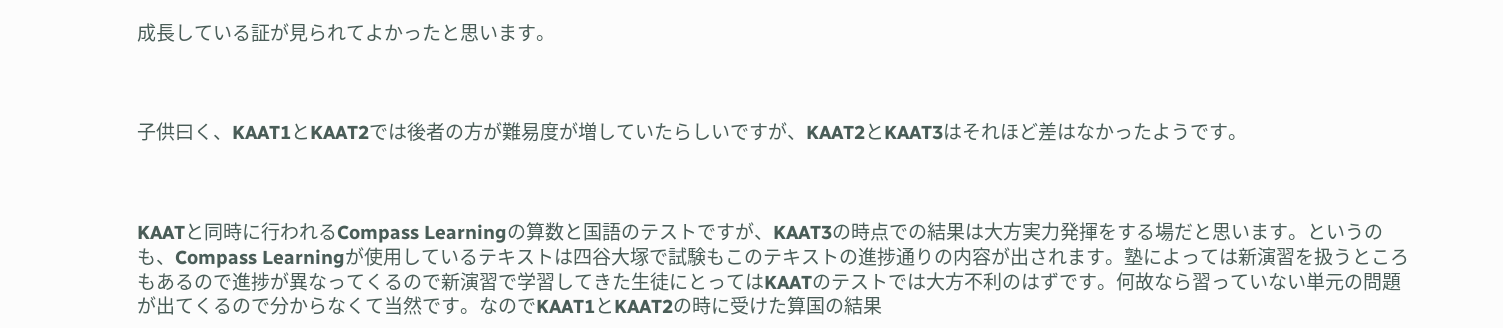成長している証が見られてよかったと思います。



子供曰く、KAAT1とKAAT2では後者の方が難易度が増していたらしいですが、KAAT2とKAAT3はそれほど差はなかったようです。



KAATと同時に行われるCompass Learningの算数と国語のテストですが、KAAT3の時点での結果は大方実力発揮をする場だと思います。というのも、Compass Learningが使用しているテキストは四谷大塚で試験もこのテキストの進捗通りの内容が出されます。塾によっては新演習を扱うところもあるので進捗が異なってくるので新演習で学習してきた生徒にとってはKAATのテストでは大方不利のはずです。何故なら習っていない単元の問題が出てくるので分からなくて当然です。なのでKAAT1とKAAT2の時に受けた算国の結果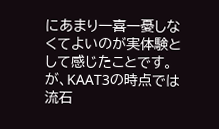にあまり一喜一憂しなくてよいのが実体験として感じたことです。が、KAAT3の時点では流石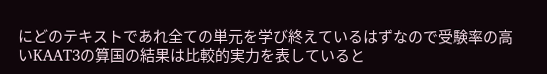にどのテキストであれ全ての単元を学び終えているはずなので受験率の高いKAAT3の算国の結果は比較的実力を表していると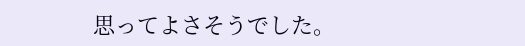思ってよさそうでした。